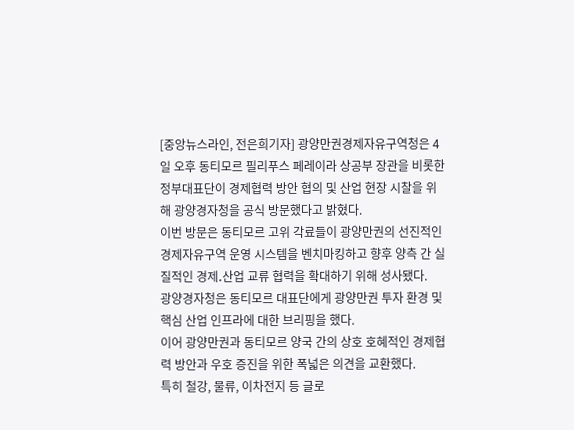[중앙뉴스라인, 전은희기자] 광양만권경제자유구역청은 4일 오후 동티모르 필리푸스 페레이라 상공부 장관을 비롯한 정부대표단이 경제협력 방안 협의 및 산업 현장 시찰을 위해 광양경자청을 공식 방문했다고 밝혔다.
이번 방문은 동티모르 고위 각료들이 광양만권의 선진적인 경제자유구역 운영 시스템을 벤치마킹하고 향후 양측 간 실질적인 경제․산업 교류 협력을 확대하기 위해 성사됐다.
광양경자청은 동티모르 대표단에게 광양만권 투자 환경 및 핵심 산업 인프라에 대한 브리핑을 했다.
이어 광양만권과 동티모르 양국 간의 상호 호혜적인 경제협력 방안과 우호 증진을 위한 폭넓은 의견을 교환했다.
특히 철강, 물류, 이차전지 등 글로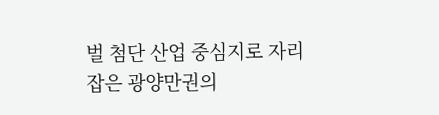벌 첨단 산업 중심지로 자리 잡은 광양만권의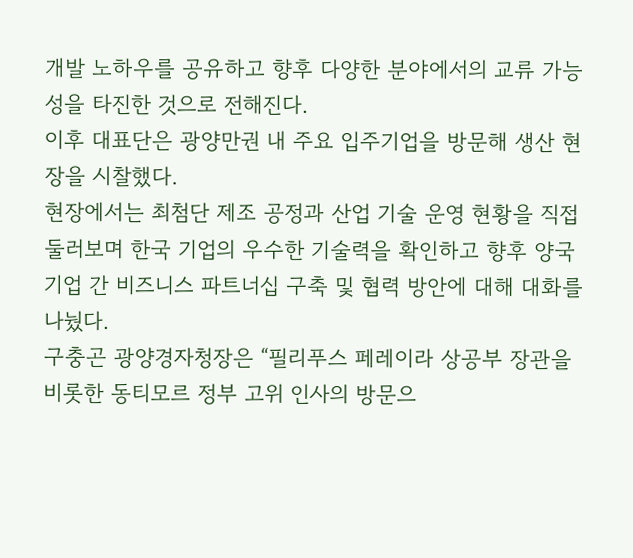개발 노하우를 공유하고 향후 다양한 분야에서의 교류 가능성을 타진한 것으로 전해진다.
이후 대표단은 광양만권 내 주요 입주기업을 방문해 생산 현장을 시찰했다.
현장에서는 최첨단 제조 공정과 산업 기술 운영 현황을 직접 둘러보며 한국 기업의 우수한 기술력을 확인하고 향후 양국 기업 간 비즈니스 파트너십 구축 및 협력 방안에 대해 대화를 나눴다.
구충곤 광양경자청장은 “필리푸스 페레이라 상공부 장관을 비롯한 동티모르 정부 고위 인사의 방문으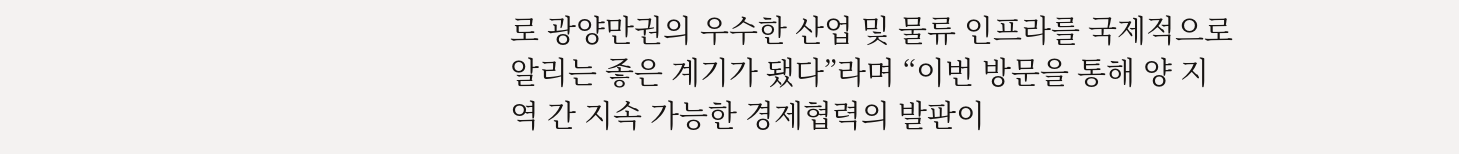로 광양만권의 우수한 산업 및 물류 인프라를 국제적으로 알리는 좋은 계기가 됐다”라며 “이번 방문을 통해 양 지역 간 지속 가능한 경제협력의 발판이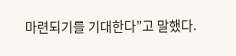마련되기를 기대한다”고 말했다.